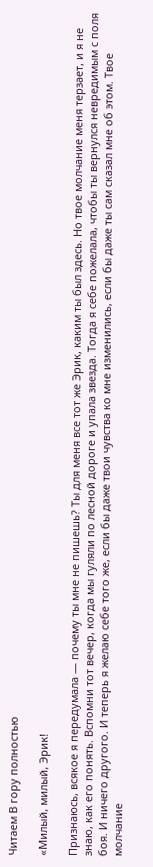Читаем В гору полностью

«Милый, милый, Эрик!

Признаюсь, всякое я передумала — почему ты мне не пишешь? Ты для меня все тот же Эрик, каким ты был здесь. Но твое молчание меня терзает, и я не знаю, как его понять. Вспомни тот вечер, когда мы гуляли по лесной дороге и упала звезда. Тогда я себе пожелала, чтобы ты вернулся невредимым с поля боя. И ничего другого. И теперь я желаю себе того же, если бы даже твои чувства ко мне изменились, если бы даже ты сам сказал мне об этом. Твое молчание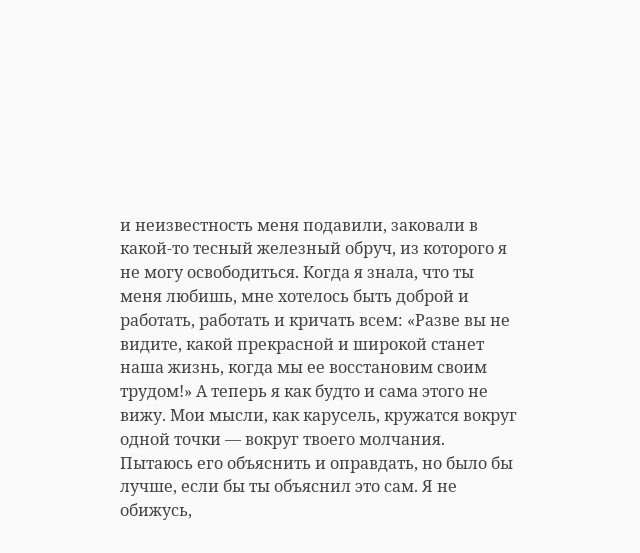и неизвестность меня подавили, заковали в какой-то тесный железный обруч, из которого я не могу освободиться. Когда я знала, что ты меня любишь, мне хотелось быть доброй и работать, работать и кричать всем: «Разве вы не видите, какой прекрасной и широкой станет наша жизнь, когда мы ее восстановим своим трудом!» А теперь я как будто и сама этого не вижу. Мои мысли, как карусель, кружатся вокруг одной точки — вокруг твоего молчания. Пытаюсь его объяснить и оправдать, но было бы лучше, если бы ты объяснил это сам. Я не обижусь,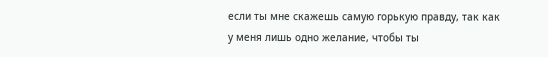если ты мне скажешь самую горькую правду, так как у меня лишь одно желание, чтобы ты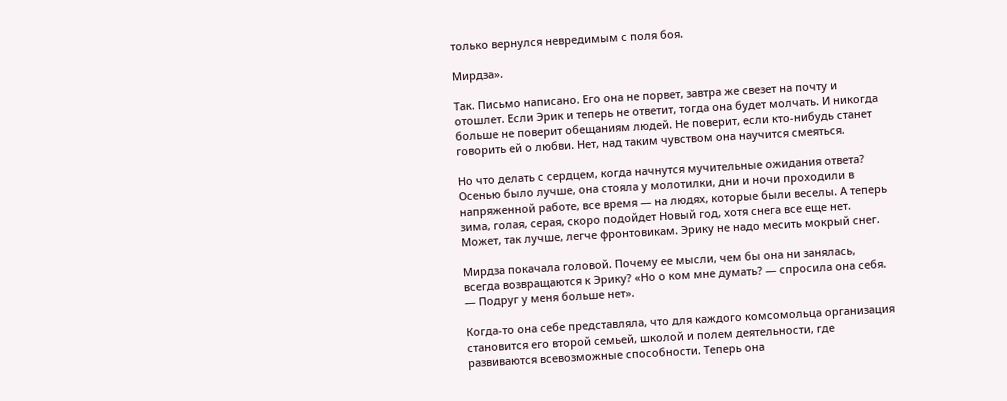только вернулся невредимым с поля боя.

Мирдза».

Так. Письмо написано. Его она не порвет, завтра же свезет на почту и отошлет. Если Эрик и теперь не ответит, тогда она будет молчать. И никогда больше не поверит обещаниям людей. Не поверит, если кто-нибудь станет говорить ей о любви. Нет, над таким чувством она научится смеяться.

Но что делать с сердцем, когда начнутся мучительные ожидания ответа? Осенью было лучше, она стояла у молотилки, дни и ночи проходили в напряженной работе, все время — на людях, которые были веселы. А теперь зима, голая, серая, скоро подойдет Новый год, хотя снега все еще нет. Может, так лучше, легче фронтовикам. Эрику не надо месить мокрый снег.

Мирдза покачала головой. Почему ее мысли, чем бы она ни занялась, всегда возвращаются к Эрику? «Но о ком мне думать? — спросила она себя. — Подруг у меня больше нет».

Когда-то она себе представляла, что для каждого комсомольца организация становится его второй семьей, школой и полем деятельности, где развиваются всевозможные способности. Теперь она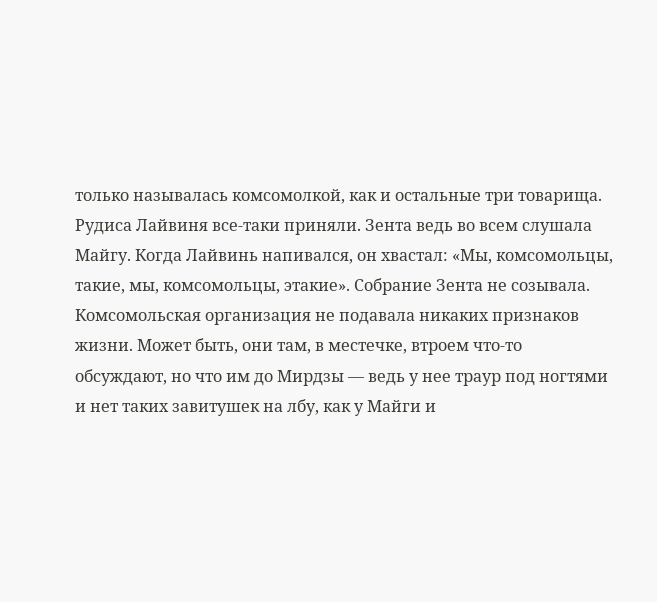только называлась комсомолкой, как и остальные три товарища. Рудиса Лайвиня все-таки приняли. Зента ведь во всем слушала Майгу. Когда Лайвинь напивался, он хвастал: «Мы, комсомольцы, такие, мы, комсомольцы, этакие». Собрание Зента не созывала. Комсомольская организация не подавала никаких признаков жизни. Может быть, они там, в местечке, втроем что-то обсуждают, но что им до Мирдзы — ведь у нее траур под ногтями и нет таких завитушек на лбу, как у Майги и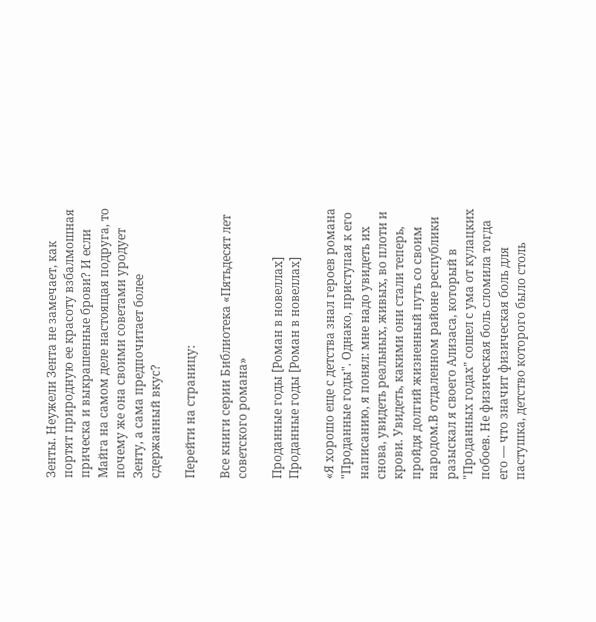Зенты. Неужели Зента не замечает, как портят природную ее красоту взбалмошная прическа и выкрашенные брови? И если Майга на самом деле настоящая подруга, то почему же она своими советами уродует Зенту, а сама предпочитает более сдержанный вкус?

Перейти на страницу:

Все книги серии Библиотека «Пятьдесят лет советского романа»

Проданные годы [Роман в новеллах]
Проданные годы [Роман в новеллах]

«Я хорошо еще с детства знал героев романа "Проданные годы". Однако, приступая к его написанию, я понял: мне надо увидеть их снова, увидеть реальных, живых, во плоти и крови. Увидеть, какими они стали теперь, пройдя долгий жизненный путь со своим народом.В отдаленном районе республики разыскал я своего Ализаса, который в "Проданных годах" сошел с ума от кулацких побоев. Не физическая боль сломила тогда его — что значит физическая боль для пастушка, детство которого было столь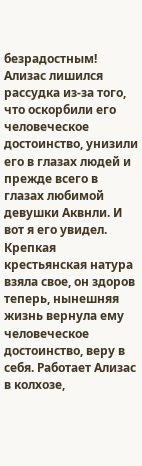безрадостным! Ализас лишился рассудка из-за того, что оскорбили его человеческое достоинство, унизили его в глазах людей и прежде всего в глазах любимой девушки Аквнли. И вот я его увидел. Крепкая крестьянская натура взяла свое, он здоров теперь, нынешняя жизнь вернула ему человеческое достоинство, веру в себя. Работает Ализас в колхозе,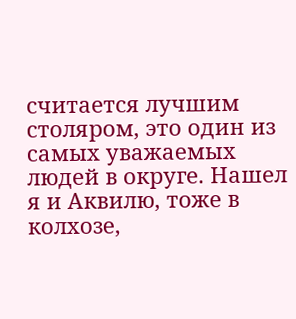считается лучшим столяром, это один из самых уважаемых людей в округе. Нашел я и Аквилю, тоже в колхозе,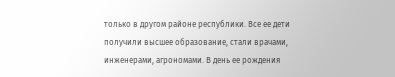только в другом районе республики. Все ее дети получили высшее образование, стали врачами, инженерами, агрономами. В день ее рождения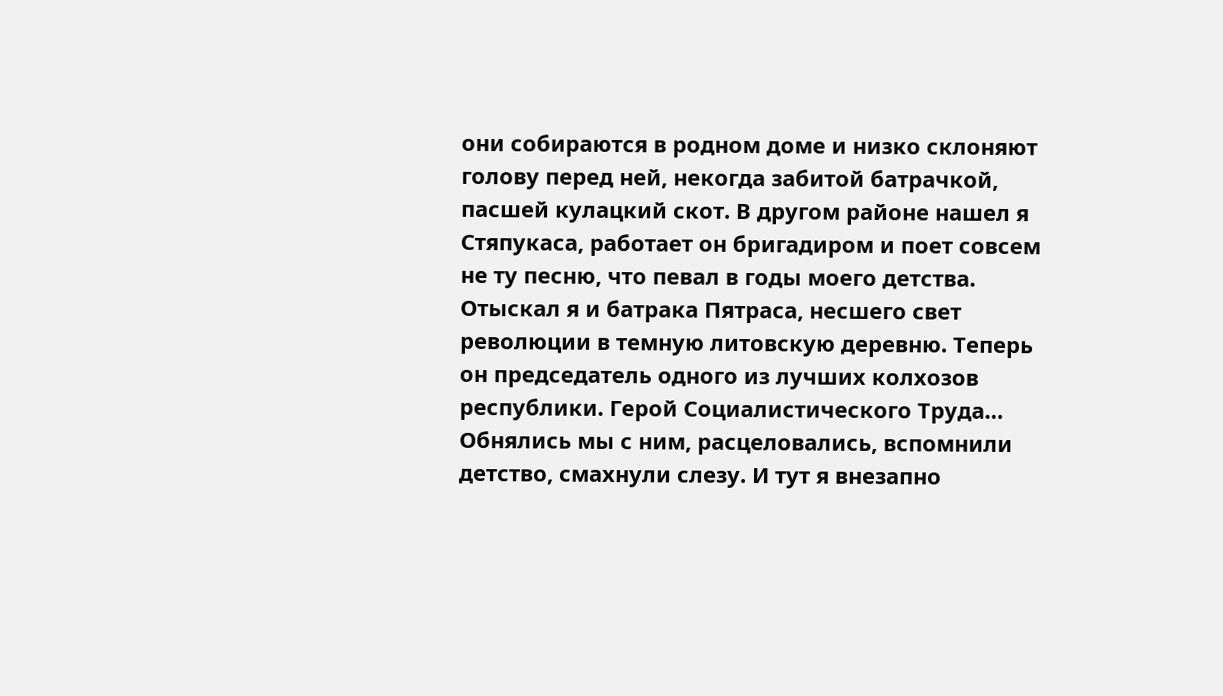они собираются в родном доме и низко склоняют голову перед ней, некогда забитой батрачкой, пасшей кулацкий скот. В другом районе нашел я Стяпукаса, работает он бригадиром и поет совсем не ту песню, что певал в годы моего детства. Отыскал я и батрака Пятраса, несшего свет революции в темную литовскую деревню. Теперь он председатель одного из лучших колхозов республики. Герой Социалистического Труда… Обнялись мы с ним, расцеловались, вспомнили детство, смахнули слезу. И тут я внезапно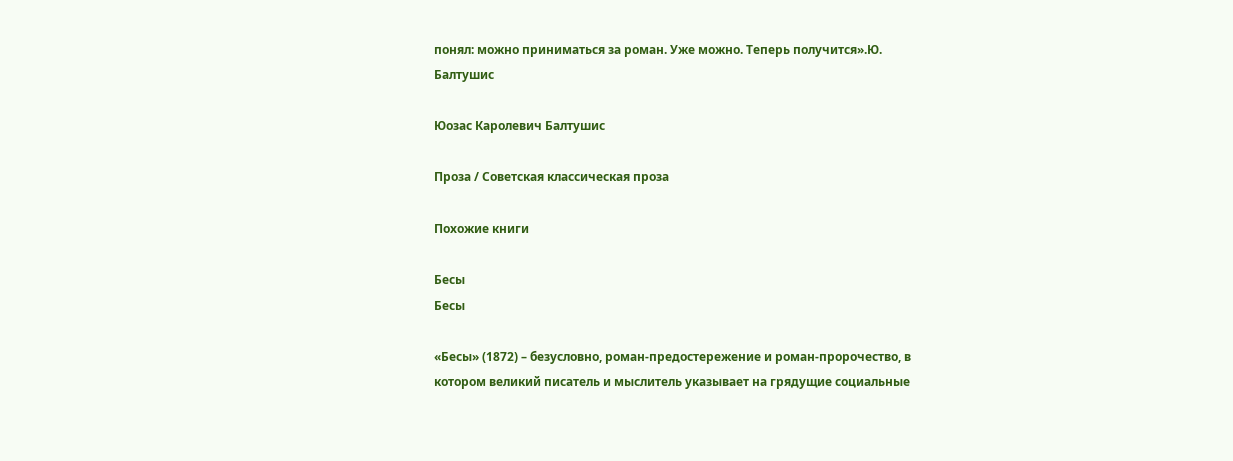понял: можно приниматься за роман. Уже можно. Теперь получится».Ю. Балтушис

Юозас Каролевич Балтушис

Проза / Советская классическая проза

Похожие книги

Бесы
Бесы

«Бесы» (1872) – безусловно, роман-предостережение и роман-пророчество, в котором великий писатель и мыслитель указывает на грядущие социальные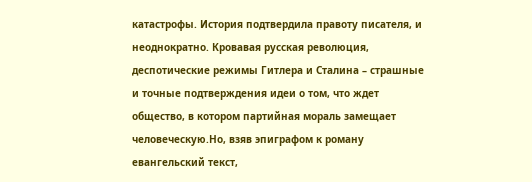катастрофы. История подтвердила правоту писателя, и неоднократно. Кровавая русская революция, деспотические режимы Гитлера и Сталина – страшные и точные подтверждения идеи о том, что ждет общество, в котором партийная мораль замещает человеческую.Но, взяв эпиграфом к роману евангельский текст,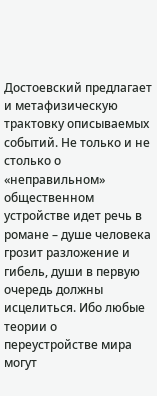Достоевский предлагает и метафизическую трактовку описываемых событий. Не только и не столько о «неправильном» общественном устройстве идет речь в романе – душе человека грозит разложение и гибель, души в первую очередь должны исцелиться. Ибо любые теории о переустройстве мира могут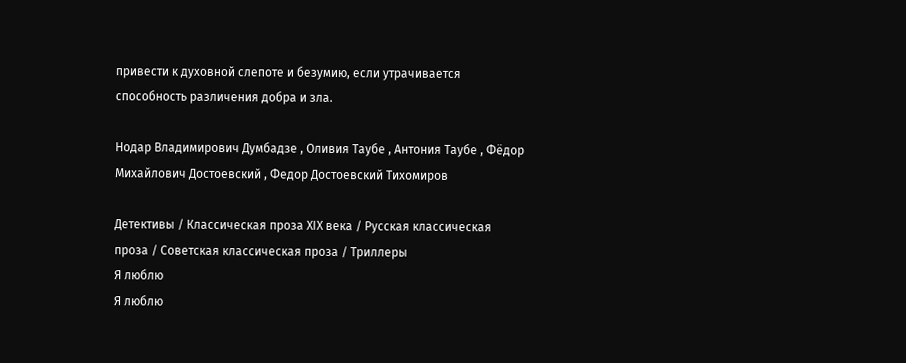привести к духовной слепоте и безумию, если утрачивается способность различения добра и зла.

Нодар Владимирович Думбадзе , Оливия Таубе , Антония Таубе , Фёдор Михайлович Достоевский , Федор Достоевский Тихомиров

Детективы / Классическая проза ХIX века / Русская классическая проза / Советская классическая проза / Триллеры
Я люблю
Я люблю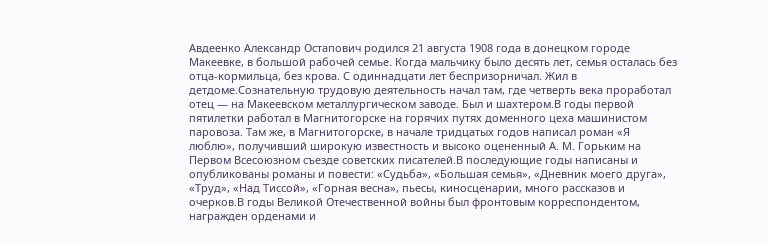Авдеенко Александр Остапович родился 21 августа 1908 года в донецком городе Макеевке, в большой рабочей семье. Когда мальчику было десять лет, семья осталась без отца-кормильца, без крова. С одиннадцати лет беспризорничал. Жил в детдоме.Сознательную трудовую деятельность начал там, где четверть века проработал отец — на Макеевском металлургическом заводе. Был и шахтером.В годы первой пятилетки работал в Магнитогорске на горячих путях доменного цеха машинистом паровоза. Там же, в Магнитогорске, в начале тридцатых годов написал роман «Я люблю», получивший широкую известность и высоко оцененный А. М. Горьким на Первом Всесоюзном съезде советских писателей.В последующие годы написаны и опубликованы романы и повести: «Судьба», «Большая семья», «Дневник моего друга», «Труд», «Над Тиссой», «Горная весна», пьесы, киносценарии, много рассказов и очерков.В годы Великой Отечественной войны был фронтовым корреспондентом, награжден орденами и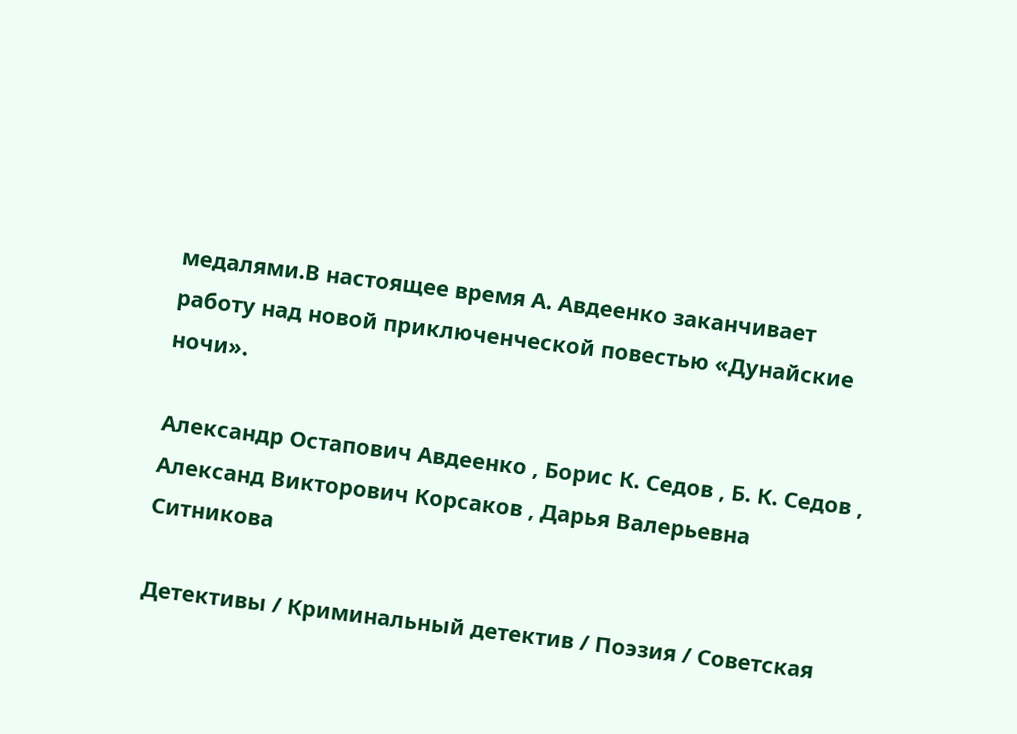медалями.В настоящее время А. Авдеенко заканчивает работу над новой приключенческой повестью «Дунайские ночи».

Александр Остапович Авдеенко , Борис К. Седов , Б. К. Седов , Александ Викторович Корсаков , Дарья Валерьевна Ситникова

Детективы / Криминальный детектив / Поэзия / Советская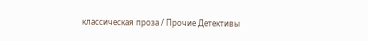классическая проза / Прочие Детективы